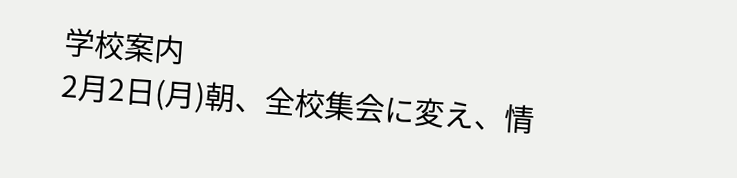学校案内
2月2日(月)朝、全校集会に変え、情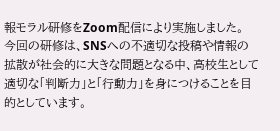報モラル研修をZoom配信により実施しました。
今回の研修は、SNSへの不適切な投稿や情報の拡散が社会的に大きな問題となる中、高校生として適切な「判断力」と「行動力」を身につけることを目的としています。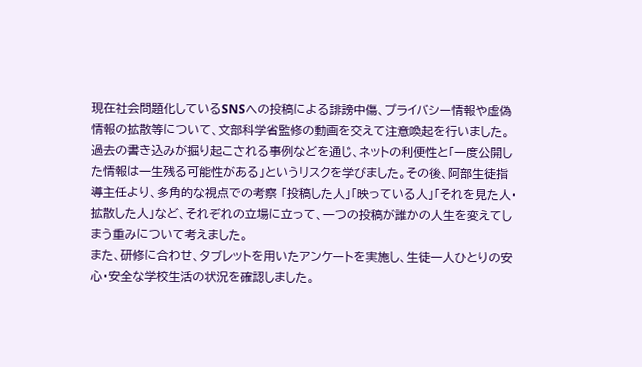現在社会問題化しているSNSへの投稿による誹謗中傷、プライバシー情報や虚偽情報の拡散等について、文部科学省監修の動画を交えて注意喚起を行いました。
過去の書き込みが掘り起こされる事例などを通じ、ネットの利便性と「一度公開した情報は一生残る可能性がある」というリスクを学びました。その後、阿部生徒指導主任より、多角的な視点での考察 「投稿した人」「映っている人」「それを見た人・拡散した人」など、それぞれの立場に立って、一つの投稿が誰かの人生を変えてしまう重みについて考えました。
また、研修に合わせ、タブレットを用いたアンケートを実施し、生徒一人ひとりの安心・安全な学校生活の状況を確認しました。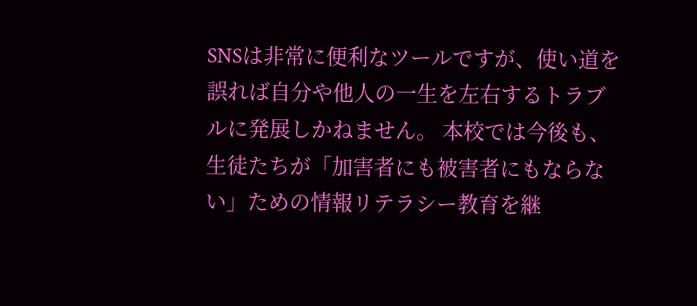SNSは非常に便利なツールですが、使い道を誤れば自分や他人の一生を左右するトラブルに発展しかねません。 本校では今後も、生徒たちが「加害者にも被害者にもならない」ための情報リテラシー教育を継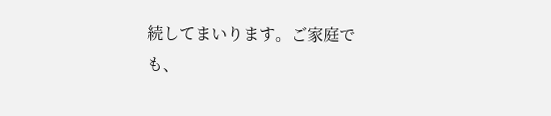続してまいります。ご家庭でも、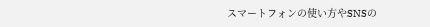スマートフォンの使い方やSNSの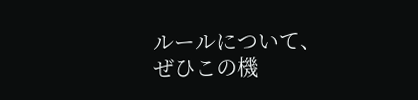ルールについて、ぜひこの機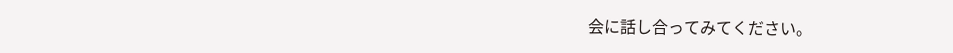会に話し合ってみてください。